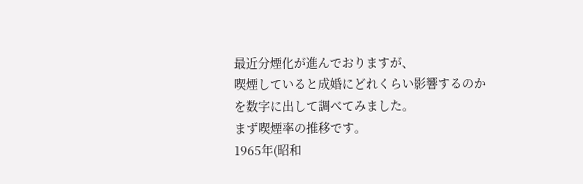最近分煙化が進んでおりますが、
喫煙していると成婚にどれくらい影響するのか
を数字に出して調べてみました。
まず喫煙率の推移です。
1965年(昭和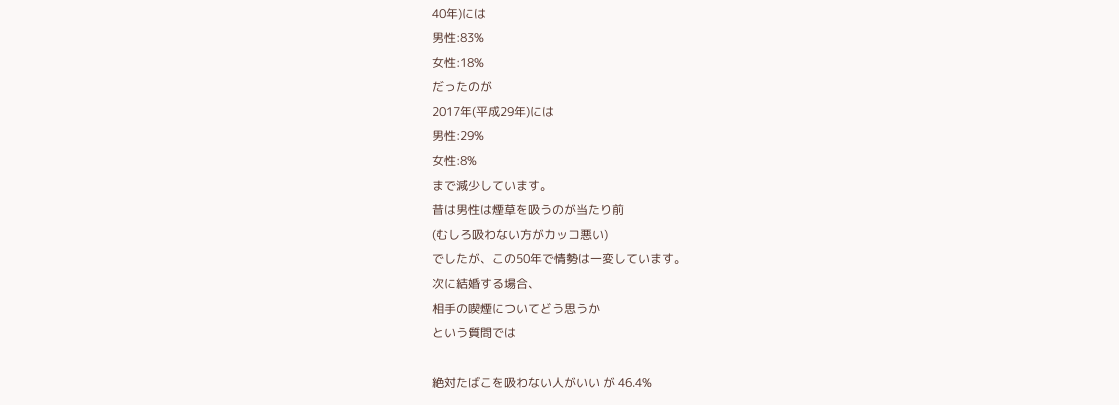40年)には
男性:83%
女性:18%
だったのが
2017年(平成29年)には
男性:29%
女性:8%
まで減少しています。
昔は男性は煙草を吸うのが当たり前
(むしろ吸わない方がカッコ悪い)
でしたが、この50年で情勢は一変しています。
次に結婚する場合、
相手の喫煙についてどう思うか
という質問では

絶対たばこを吸わない人がいい が 46.4%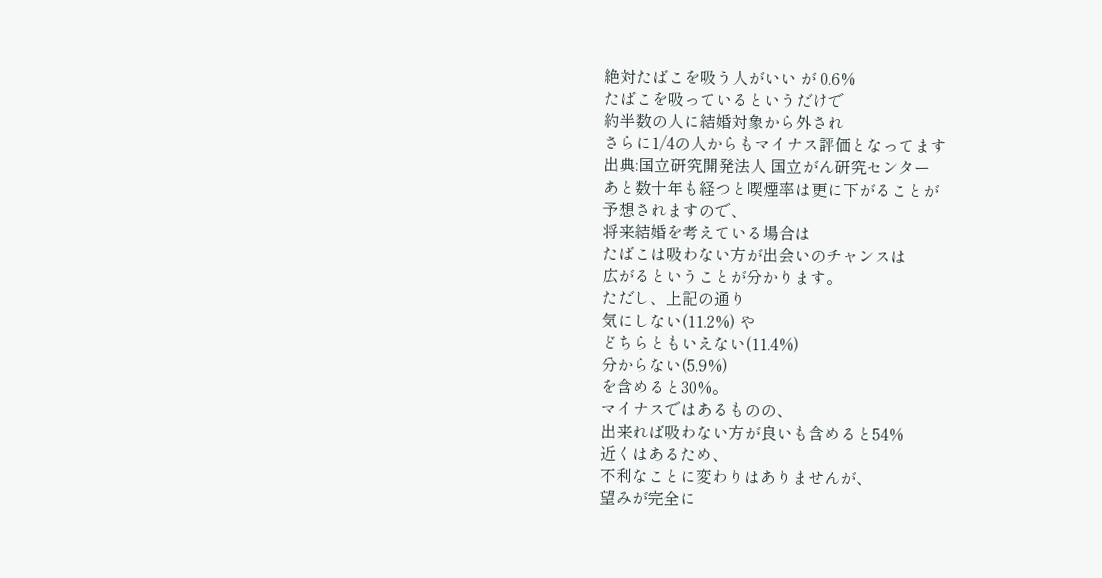絶対たばこを吸う人がいい が 0.6%
たばこを吸っているというだけで
約半数の人に結婚対象から外され
さらに1/4の人からもマイナス評価となってます
出典:国立研究開発法人 国立がん研究センター
あと数十年も経つと喫煙率は更に下がることが
予想されますので、
将来結婚を考えている場合は
たばこは吸わない方が出会いのチャンスは
広がるということが分かります。
ただし、上記の通り
気にしない(11.2%) や
どちらともいえない(11.4%)
分からない(5.9%)
を含めると30%。
マイナスではあるものの、
出来れば吸わない方が良いも含めると54%
近くはあるため、
不利なことに変わりはありませんが、
望みが完全に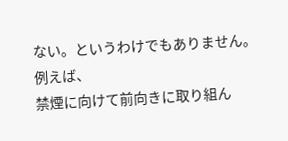ない。というわけでもありません。
例えば、
禁煙に向けて前向きに取り組ん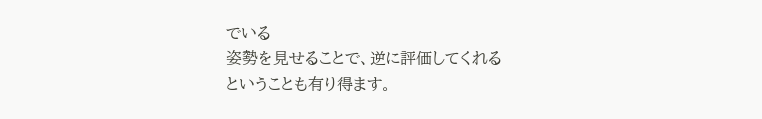でいる
姿勢を見せることで、逆に評価してくれる
ということも有り得ます。